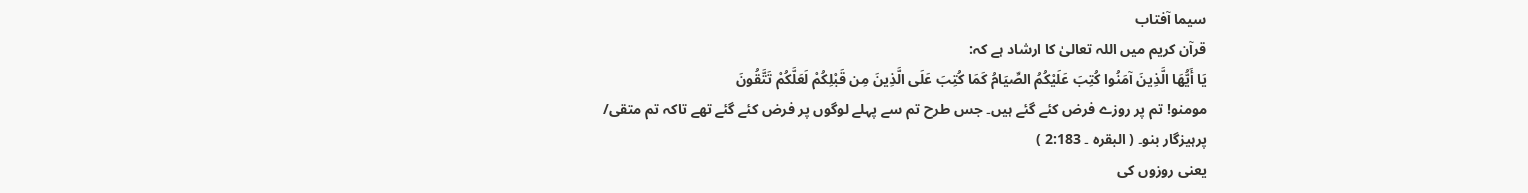سیما آفتاب
قرآن کریم میں اللہ تعالیٰ کا ارشاد ہے کہ:
يَا أَيُّهَا الَّذِينَ آمَنُوا كُتِبَ عَلَيْكُمُ الصِّيَامُ كَمَا كُتِبَ عَلَى الَّذِينَ مِن قَبْلِكُمْ لَعَلَّكُمْ تَتَّقُونَ
مومنو! تم پر روزے فرض کئے گئے ہیں۔ جس طرح تم سے پہلے لوگوں پر فرض کئے گئے تھے تاکہ تم متقی/ پرہیزگار بنو۔ ( البقرہ ۔ 2:183 )
یعنی روزوں کی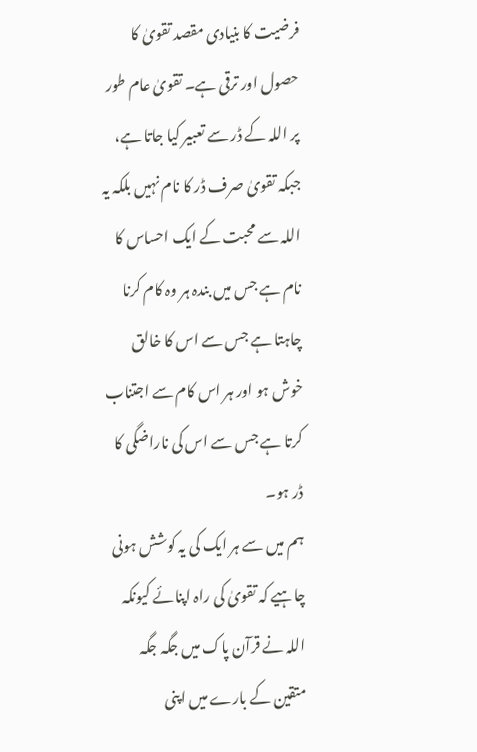فرضیت کا بنیادی مقصد تقویٰ کا حصول اور ترقی ہے۔ تقویٰ عام طور پر اللہ کے ڈر سے تعبیر کیا جاتا ہے، جبکہ تقویٰ صرف ڈر کا نام نہیں بلکہ یہ اللہ سے محبت کے ایک احساس کا نام ہے جس میں بندہ ہر وہ کام کرنا چاہتا ہے جس سے اس کا خالق خوش ہو اور ہر اس کام سے اجتناب کرتا ہے جس سے اس کی ناراضگی کا ڈر ہو۔
ہم میں سے ہر ایک کی یہ کوشش ہونی چاہیے کہ تقویٰ کی راہ اپنائے کیونکہ اللہ نے قرآن پاک میں جگہ جگہ متقین کے بارے میں اپنی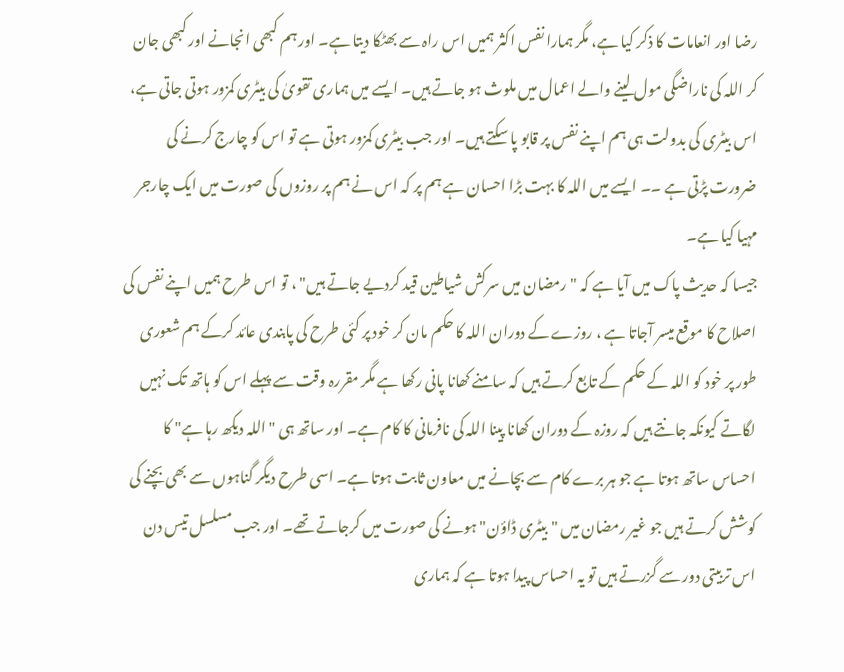رضا اور انعامات کا ذکر کیا ہے، مگر ہمارا نفس اکثر ہمیں اس راہ سے بھٹکا دیتا ہے۔ اور ہم کبھی انجانے اور کبھی جان کر اللہ کی ناراضگی مول لینے والے اعمال میں ملوث ہو جاتے ہیں۔ ایسے میں ہماری تقویٰ کی بیٹری کمزور ہوتی جاتی ہے، اس بیٹری کی بدولت ہی ہم اپنے نفس پر قابو پا سکتے ہیں۔ اور جب بیٹری کمزور ہوتی ہے تو اس کو چارج کرنے کی ضرورت پڑتی ہے ۔۔ ایسے میں اللہ کا بہت بڑا احسان ہے ہم پر کہ اس نے ہم پر روزوں کی صورت میں ایک چارجر مہیا کیا ہے۔
جیسا کہ حدیث پاک میں آیا ہے کہ "رمضان میں سرکش شیاطین قید کردیے جاتے ہیں" ، تو اس طرح ہمیں اپنے نفس کی اصلاح کا موقع میسر آجاتا ہے ، روزے کے دوران اللہ کا حکم مان کر خود پر کئی طرح کی پابندی عائد کرکے ہم شعوری طور پر خود کو اللہ کے حکم کے تابع کرتے ہیں کہ سامنے کھانا پانی رکھا ہے مگر مقررہ وقت سے پہلے اس کو ہاتھ تک نہیں لگاتے کیونکہ جانتے ہیں کہ روزہ کے دوران کھانا پینا اللہ کی نافرمانی کا کام ہے۔ اور ساتھ ہی "اللہ دیکھ رہا ہے" کا احساس ساتھ ہوتا ہے جو ہر برے کام سے بچانے میں معاون ثابت ہوتا ہے۔ اسی طرح دیگر گناہوں سے بھی بچنے کی کوشش کرتے ہیں جو غیر رمضان میں "بیٹری ڈاؤن" ہونے کی صورت میں کرجاتے تھے۔ اور جب مسلسل تیس دن اس تربیتی دور سے گزرتے ہیں تو یہ احساس پیدا ہوتا ہے کہ ہماری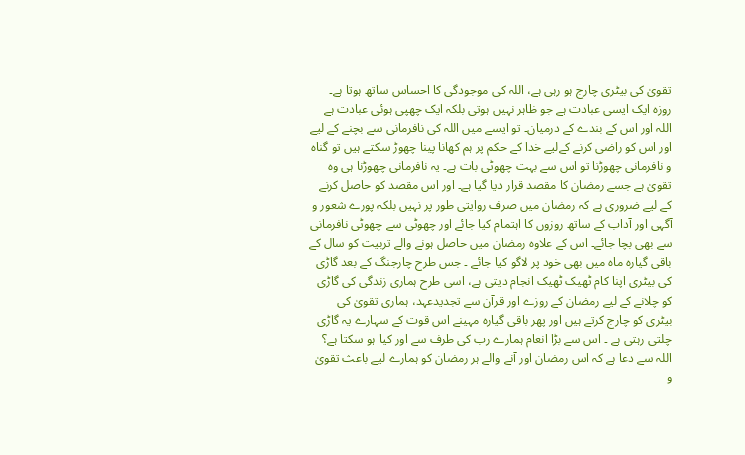تقویٰ کی بیٹری چارج ہو رہی ہے، اللہ کی موجودگی کا احساس ساتھ ہوتا ہے۔ روزہ ایک ایسی عبادت ہے جو ظاہر نہیں ہوتی بلکہ ایک چھپی ہوئی عبادت ہے اللہ اور اس کے بندے کے درمیان۔ تو ایسے میں اللہ کی نافرمانی سے بچنے کے لیے اور اس کو راضی کرنے کےلیے خدا کے حکم پر ہم کھانا پینا چھوڑ سکتے ہیں تو گناہ و نافرمانی چھوڑنا تو اس سے بہت چھوٹی بات ہے۔ یہ نافرمانی چھوڑنا ہی وہ تقویٰ ہے جسے رمضان کا مقصد قرار دیا گیا ہے۔ اور اس مقصد کو حاصل کرنے کے لیے ضروری ہے کہ رمضان میں صرف روایتی طور پر نہیں بلکہ پورے شعور و آگہی اور آداب کے ساتھ روزوں کا اہتمام کیا جائے اور چھوٹی سے چھوٹی نافرمانی سے بھی بچا جائے۔ اس کے علاوہ رمضان میں حاصل ہونے والے تربیت کو سال کے باقی گیارہ ماہ میں بھی خود پر لاگو کیا جائے ۔ جس طرح چارجنگ کے بعد گاڑی کی بیٹری اپنا کام ٹھیک ٹھیک انجام دیتی ہے، اسی طرح ہماری زندگی کی گاڑی کو چلانے کے لیے رمضان کے روزے اور قرآن سے تجدیدعہد، ہماری تقویٰ کی بیٹری کو چارج کرتے ہیں اور پھر باقی گیارہ مہینے اس قوت کے سہارے یہ گاڑی چلتی رہتی ہے ۔ اس سے بڑا انعام ہمارے رب کی طرف سے اور کیا ہو سکتا ہے؟
اللہ سے دعا ہے کہ اس رمضان اور آنے والے ہر رمضان کو ہمارے لیے باعث تقویٰ و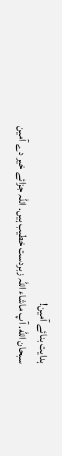ہدایت بنائے آمین!
سبحان الله. آپ ماشاء اللہ زبردست خطیب ہیں. اللہ جزائے خیر دے آمین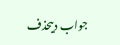جواب دیںحذف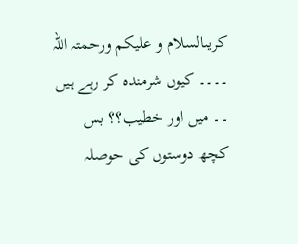کریںالسلام و علیکم ورحمتہ اللہ ۔۔۔۔ کیوں شرمندہ کر رہے ہیں ۔۔ میں اور خطیب؟؟ بس کچھ دوستوں کی حوصلہ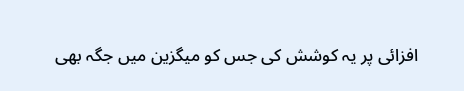افزائی پر یہ کوشش کی جس کو میگزین میں جگہ بھی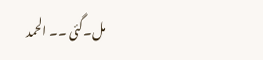مل۔گئی ۔۔ الحمد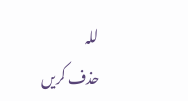للہ
حذف کریں